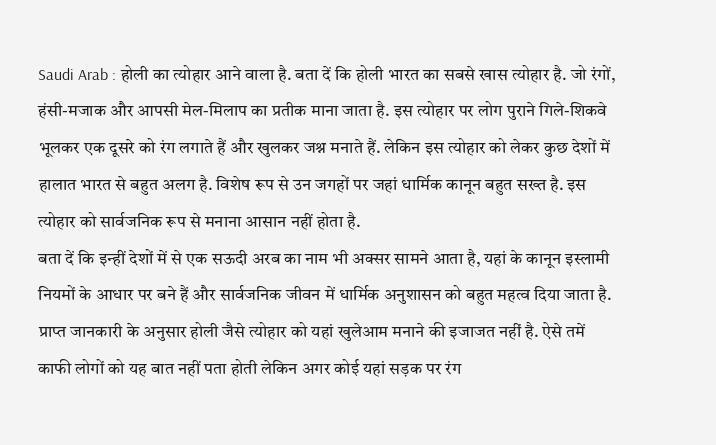Saudi Arab : होली का त्योहार आने वाला है. बता दें कि होली भारत का सबसे खास त्योहार है. जो रंगों, हंसी-मजाक और आपसी मेल-मिलाप का प्रतीक माना जाता है. इस त्योहार पर लोग पुराने गिले-शिकवे भूलकर एक दूसरे को रंग लगाते हैं और खुलकर जश्न मनाते हैं. लेकिन इस त्योहार को लेकर कुछ देशों में हालात भारत से बहुत अलग है. विशेष रूप से उन जगहों पर जहां धार्मिक कानून बहुत सख्त है. इस त्योहार को सार्वजनिक रूप से मनाना आसान नहीं होता है.
बता दें कि इन्हीं देशों में से एक सऊदी अरब का नाम भी अक्सर सामने आता है, यहां के कानून इस्लामी नियमों के आधार पर बने हैं और सार्वजनिक जीवन में धार्मिक अनुशासन को बहुत महत्व दिया जाता है. प्राप्त जानकारी के अनुसार होली जैसे त्योहार को यहां खुलेआम मनाने की इजाजत नहीं है. ऐसे तमें काफी लोगों को यह बात नहीं पता होती लेकिन अगर कोई यहां सड़क पर रंग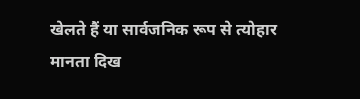खेलते हैं या सार्वजनिक रूप से त्योहार मानता दिख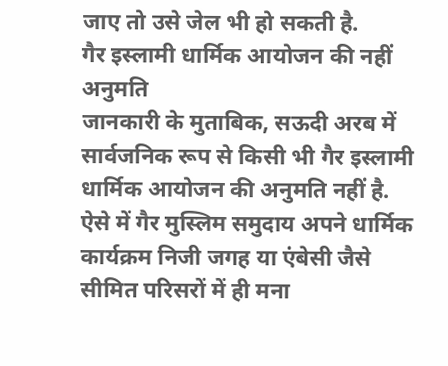जाए तो उसे जेल भी हो सकती है.
गैर इस्लामी धार्मिक आयोजन की नहीं अनुमति
जानकारी के मुताबिक, सऊदी अरब में सार्वजनिक रूप से किसी भी गैर इस्लामी धार्मिक आयोजन की अनुमति नहीं है. ऐसे में गैर मुस्लिम समुदाय अपने धार्मिक कार्यक्रम निजी जगह या एंबेसी जैसे सीमित परिसरों में ही मना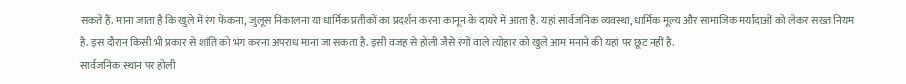सकते हैं. माना जाता है कि खुले में रंग फेंकना, जुलूस निकालना या धार्मिक प्रतीकों का प्रदर्शन करना कानून के दायरे में आता है. यहां सार्वजनिक व्यवस्था, धार्मिक मूल्य और सामाजिक मर्यादाओं को लेकर सख्त नियम है. इस दौरान किसी भी प्रकार से शांति को भंग करना अपराध माना जा सकता है. इसी वजह से होली जैसे रंगों वाले त्योहार को खुले आम मनाने की यहां पर छूट नहीं है.
सार्वजनिक स्थान पर होली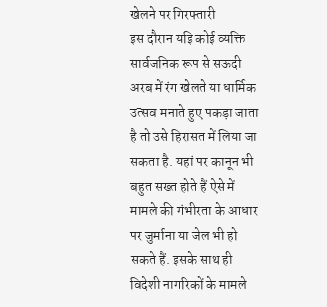खेलने पर गिरफ्तारी
इस दौरान यइि कोई व्यक्ति सार्वजनिक रूप से सऊदी अरब में रंग खेलते या धार्मिक उत्सव मनाते हुए पकड़ा जाता है तो उसे हिरासत में लिया जा सकता है. यहां पर कानून भी बहुत सख्त होते हैं ऐसे में मामले की गंभीरता के आधार पर जुर्माना या जेल भी हो सकते हैं. इसके साथ ही विदेशी नागरिकों के मामले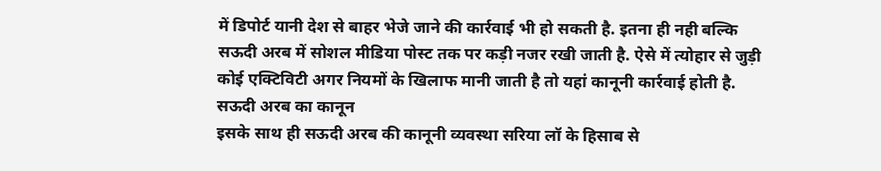में डिपोर्ट यानी देश से बाहर भेजे जाने की कार्रवाई भी हो सकती है. इतना ही नही बल्कि सऊदी अरब में सोशल मीडिया पोस्ट तक पर कड़ी नजर रखी जाती है. ऐसे में त्योहार से जुड़ी कोई एक्टिविटी अगर नियमों के खिलाफ मानी जाती है तो यहां कानूनी कार्रवाई होती है.
सऊदी अरब का कानून
इसके साथ ही सऊदी अरब की कानूनी व्यवस्था सरिया लॉ के हिसाब से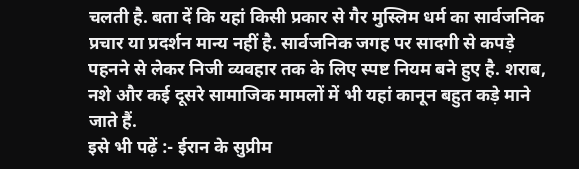चलती है. बता दें कि यहां किसी प्रकार से गैर मुस्लिम धर्म का सार्वजनिक प्रचार या प्रदर्शन मान्य नहीं है. सार्वजनिक जगह पर सादगी से कपड़े पहनने से लेकर निजी व्यवहार तक के लिए स्पष्ट नियम बने हुए है. शराब, नशे और कई दूसरे सामाजिक मामलों में भी यहां कानून बहुत कड़े माने जाते हैं.
इसे भी पढ़ें :- ईरान के सुप्रीम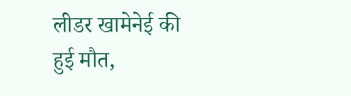लीडर खामेनेई की हुई मौत,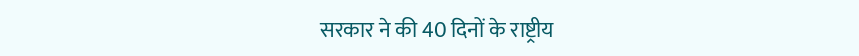सरकार ने की 40 दिनों के राष्ट्रीय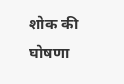शोक की घोषणा